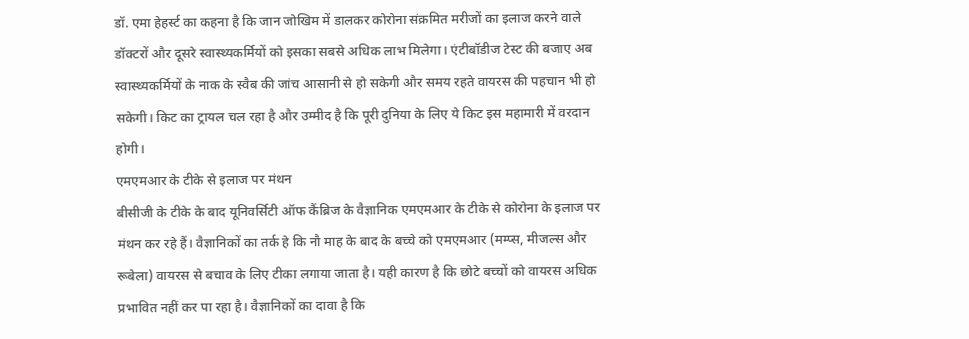डॉ. एमा हेहर्स्ट का कहना है कि जान जोखिम में डालकर कोरोना संक्रमित मरीजों का इलाज करने वाले डॉक्टरों और दूसरे स्वास्थ्यकर्मियों को इसका सबसे अधिक लाभ मिलेगा। एंटीबॉडीज टेस्ट की बजाए अब स्वास्थ्यकर्मियों के नाक के स्वैब की जांच आसानी से हो सकेगी और समय रहते वायरस की पहचान भी हो सकेगी। किट का ट्रायल चल रहा है और उम्मीद है कि पूरी दुनिया के लिए ये किट इस महामारी में वरदान होगी।
एमएमआर के टीके से इलाज पर मंथन
बीसीजी के टीके के बाद यूनिवर्सिटी ऑफ कैंब्रिज के वैज्ञानिक एमएमआर के टीके से कोरोना के इलाज पर मंथन कर रहे हैं। वैज्ञानिकों का तर्क हे कि नौ माह के बाद के बच्चे को एमएमआर (मम्प्स, मीजल्स और रूबेला) वायरस से बचाव के लिए टीका लगाया जाता है। यही कारण है कि छोटे बच्चों को वायरस अधिक प्रभावित नहीं कर पा रहा है। वैज्ञानिकों का दावा है कि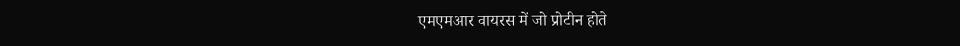एमएमआर वायरस में जो प्रोटीन होते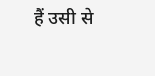हैं उसी से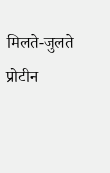मिलते-जुलते प्रोटीन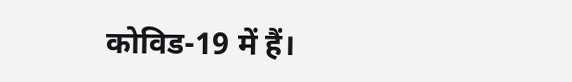कोविड-19 में हैं।